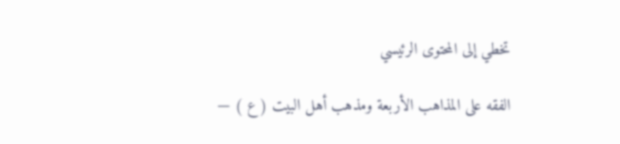تخطي إلى المحتوى الرئيسي

الفقه على المذاهب الأربعة ومذهب أهل البيت ( ع ) —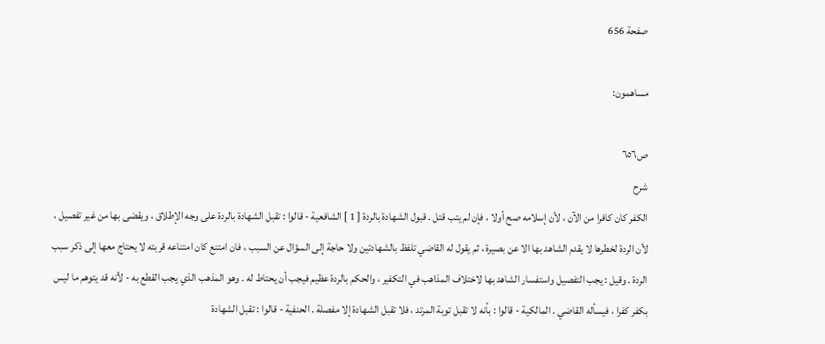صفحة 656

مساهمون:

ص٦٥٦
شرح
الكفر كان كافرا من الآن ، لأن إسلامه صح أولا ، فإن لم يتب قتل . قبول الشهادة بالردة [ 1 ] الشافعية - قالوا : تقبل الشهادة بالردة على وجه الإطلاق ، ويقضى بها من غير تفصيل ، لأن الردة لخطرها لا يقدم الشاهد بها الا عن بصيرة ، ثم يقول له القاضي تلفظ بالشهادتين ولا حاجة إلى السؤال عن السبب ، فان امتنع كان امتناعه قربته لا يحتاج معها إلى ذكر سبب الردة . وقيل : يجب التفصيل واستفسار الشاهد بها لاختلاف المذاهب في التكفير ، والحكم بالردة عظيم فيجب أن يحتاط له . وهو المذهب الذي يجب القطع به - لأنه قد يتوهم ما ليس بكفر كفرا ، فيسأله القاضي . المالكية - قالوا : بأنه لا تقبل توبة المرتد ، فلا تقبل الشهادة إلا مفصلة . الحنفية - قالوا : تقبل الشهادة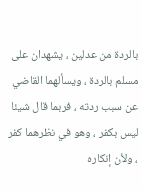بالردة من عدلين ، يشهدان على مسلم بالردة ، ويسألهما القاضي عن سبب ردته ، فربما قال شيئا ليس بكفر ، وهو في نظرهما كفر ، ولأن إنكاره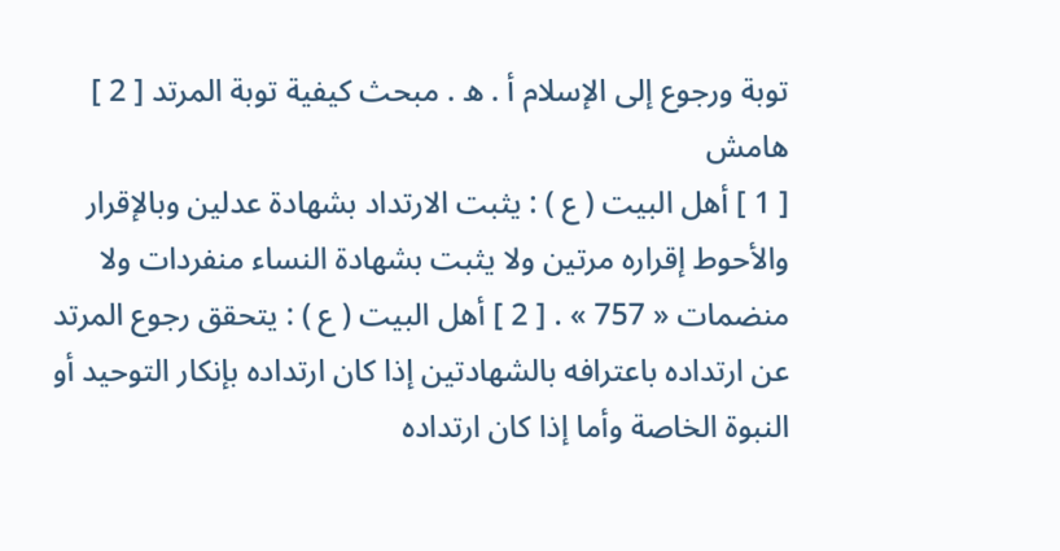توبة ورجوع إلى الإسلام أ . ه . مبحث كيفية توبة المرتد [ 2 ]
هامش
[ 1 ] أهل البيت ( ع ) : يثبت الارتداد بشهادة عدلين وبالإقرار والأحوط إقراره مرتين ولا يثبت بشهادة النساء منفردات ولا منضمات « 757 » . [ 2 ] أهل البيت ( ع ) : يتحقق رجوع المرتد عن ارتداده باعترافه بالشهادتين إذا كان ارتداده بإنكار التوحيد أو النبوة الخاصة وأما إذا كان ارتداده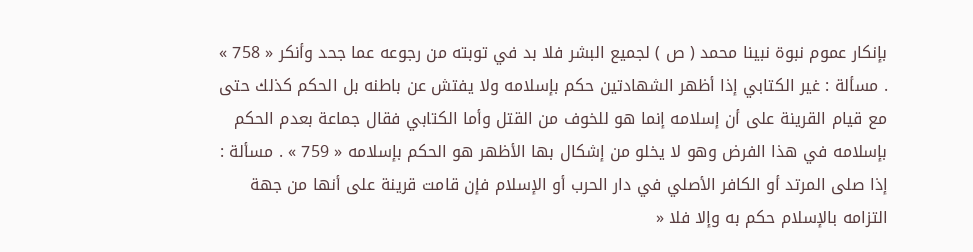بإنكار عموم نبوة نبينا محمد ( ص ) لجميع البشر فلا بد في توبته من رجوعه عما جحد وأنكر « 758 » . مسألة : غير الكتابي إذا أظهر الشهادتين حكم بإسلامه ولا يفتش عن باطنه بل الحكم كذلك حتى مع قيام القرينة على أن إسلامه إنما هو للخوف من القتل وأما الكتابي فقال جماعة بعدم الحكم بإسلامه في هذا الفرض وهو لا يخلو من إشكال بها الأظهر هو الحكم بإسلامه « 759 » . مسألة : إذا صلى المرتد أو الكافر الأصلي في دار الحرب أو الإسلام فإن قامت قرينة على أنها من جهة التزامه بالإسلام حكم به وإلا فلا «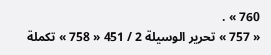760 » .
« 757 » تحرير الوسيلة 2 / 451 « 758 » تكملة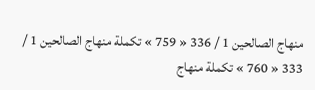منهاج الصالحين 1 / 336 « 759 » تكملة منهاج الصالحين 1 / 333 « 760 » تكملة منهاج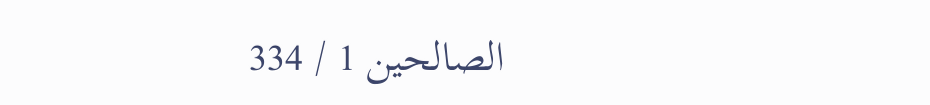الصالحين 1 / 334